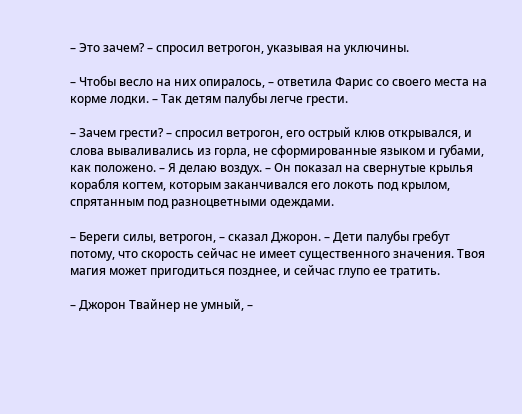– Это зачем? – спросил ветрогон, указывая на уключины.

– Чтобы весло на них опиралось, – ответила Фарис со своего места на корме лодки. – Так детям палубы легче грести.

– Зачем грести? – спросил ветрогон, его острый клюв открывался, и слова вываливались из горла, не сформированные языком и губами, как положено. – Я делаю воздух. – Он показал на свернутые крылья корабля когтем, которым заканчивался его локоть под крылом, спрятанным под разноцветными одеждами.

– Береги силы, ветрогон, – сказал Джорон. – Дети палубы гребут потому, что скорость сейчас не имеет существенного значения. Твоя магия может пригодиться позднее, и сейчас глупо ее тратить.

– Джорон Твайнер не умный, –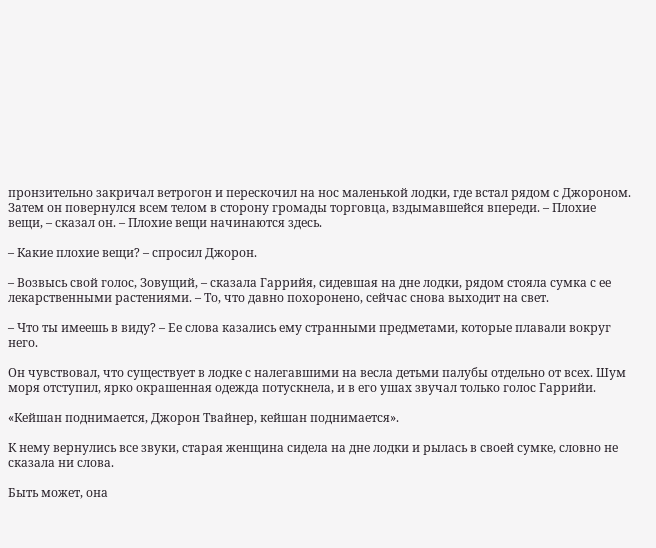пронзительно закричал ветрогон и перескочил на нос маленькой лодки, где встал рядом с Джороном. Затем он повернулся всем телом в сторону громады торговца, вздымавшейся впереди. – Плохие вещи, – сказал он. – Плохие вещи начинаются здесь.

– Какие плохие вещи? – спросил Джорон.

– Возвысь свой голос, Зовущий, – сказала Гаррийя, сидевшая на дне лодки, рядом стояла сумка с ее лекарственными растениями. – То, что давно похоронено, сейчас снова выходит на свет.

– Что ты имеешь в виду? – Ее слова казались ему странными предметами, которые плавали вокруг него.

Он чувствовал, что существует в лодке с налегавшими на весла детьми палубы отдельно от всех. Шум моря отступил, ярко окрашенная одежда потускнела, и в его ушах звучал только голос Гаррийи.

«Кейшан поднимается, Джорон Твайнер, кейшан поднимается».

К нему вернулись все звуки, старая женщина сидела на дне лодки и рылась в своей сумке, словно не сказала ни слова.

Быть может, она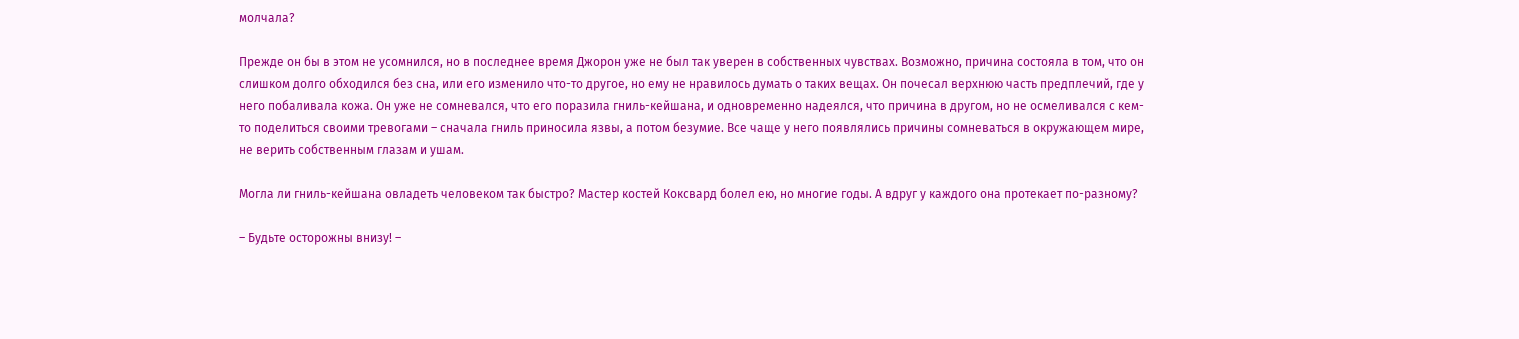молчала?

Прежде он бы в этом не усомнился, но в последнее время Джорон уже не был так уверен в собственных чувствах. Возможно, причина состояла в том, что он слишком долго обходился без сна, или его изменило что-то другое, но ему не нравилось думать о таких вещах. Он почесал верхнюю часть предплечий, где у него побаливала кожа. Он уже не сомневался, что его поразила гниль-кейшана, и одновременно надеялся, что причина в другом, но не осмеливался с кем-то поделиться своими тревогами – сначала гниль приносила язвы, а потом безумие. Все чаще у него появлялись причины сомневаться в окружающем мире, не верить собственным глазам и ушам.

Могла ли гниль-кейшана овладеть человеком так быстро? Мастер костей Коксвард болел ею, но многие годы. А вдруг у каждого она протекает по-разному?

– Будьте осторожны внизу! –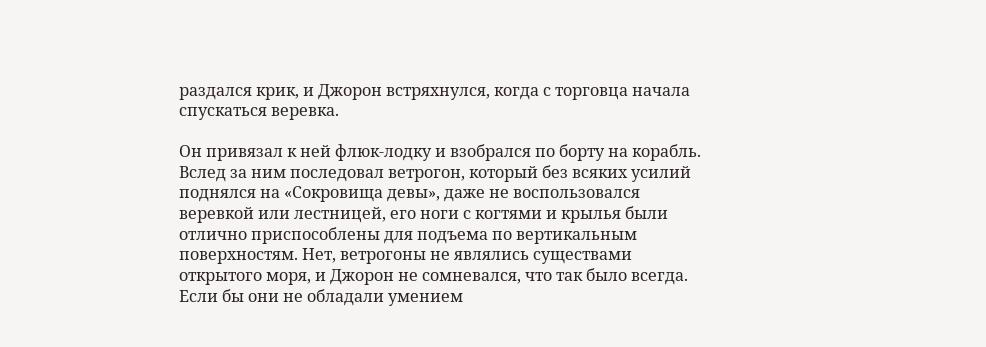раздался крик, и Джорон встряхнулся, когда с торговца начала спускаться веревка.

Он привязал к ней флюк-лодку и взобрался по борту на корабль. Вслед за ним последовал ветрогон, который без всяких усилий поднялся на «Сокровища девы», даже не воспользовался веревкой или лестницей, его ноги с когтями и крылья были отлично приспособлены для подъема по вертикальным поверхностям. Нет, ветрогоны не являлись существами открытого моря, и Джорон не сомневался, что так было всегда. Если бы они не обладали умением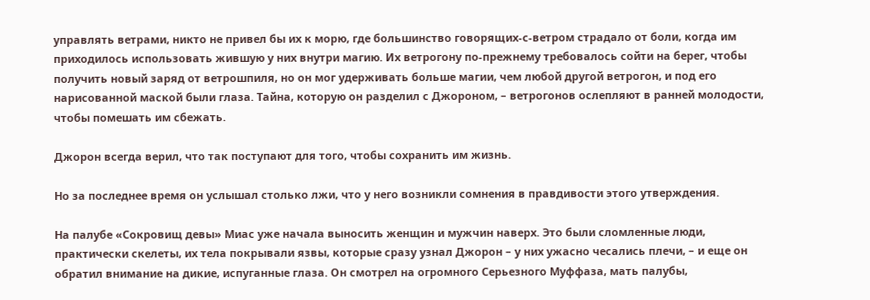управлять ветрами, никто не привел бы их к морю, где большинство говорящих-с-ветром страдало от боли, когда им приходилось использовать жившую у них внутри магию. Их ветрогону по-прежнему требовалось сойти на берег, чтобы получить новый заряд от ветрошпиля, но он мог удерживать больше магии, чем любой другой ветрогон, и под его нарисованной маской были глаза. Тайна, которую он разделил с Джороном, – ветрогонов ослепляют в ранней молодости, чтобы помешать им сбежать.

Джорон всегда верил, что так поступают для того, чтобы сохранить им жизнь.

Но за последнее время он услышал столько лжи, что у него возникли сомнения в правдивости этого утверждения.

На палубе «Сокровищ девы» Миас уже начала выносить женщин и мужчин наверх. Это были сломленные люди, практически скелеты, их тела покрывали язвы, которые сразу узнал Джорон – у них ужасно чесались плечи, – и еще он обратил внимание на дикие, испуганные глаза. Он смотрел на огромного Серьезного Муффаза, мать палубы,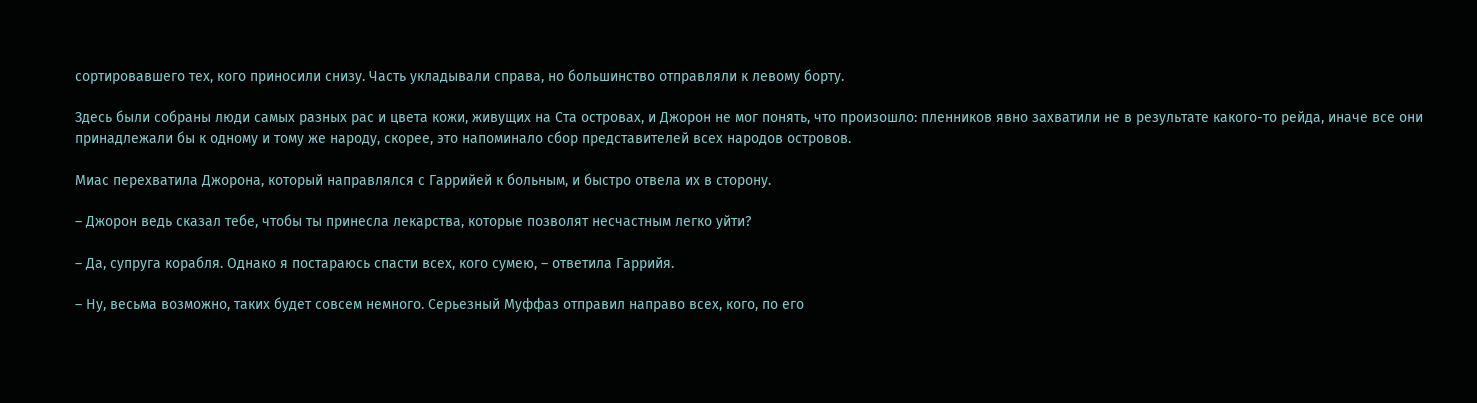сортировавшего тех, кого приносили снизу. Часть укладывали справа, но большинство отправляли к левому борту.

Здесь были собраны люди самых разных рас и цвета кожи, живущих на Ста островах, и Джорон не мог понять, что произошло: пленников явно захватили не в результате какого-то рейда, иначе все они принадлежали бы к одному и тому же народу, скорее, это напоминало сбор представителей всех народов островов.

Миас перехватила Джорона, который направлялся с Гаррийей к больным, и быстро отвела их в сторону.

– Джорон ведь сказал тебе, чтобы ты принесла лекарства, которые позволят несчастным легко уйти?

– Да, супруга корабля. Однако я постараюсь спасти всех, кого сумею, – ответила Гаррийя.

– Ну, весьма возможно, таких будет совсем немного. Серьезный Муффаз отправил направо всех, кого, по его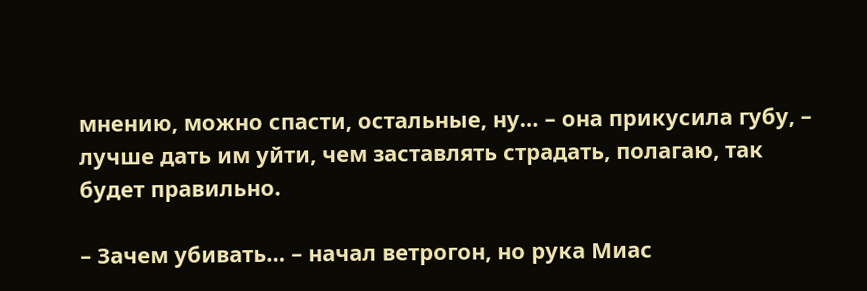мнению, можно спасти, остальные, ну… – она прикусила губу, – лучше дать им уйти, чем заставлять страдать, полагаю, так будет правильно.

– Зачем убивать… – начал ветрогон, но рука Миас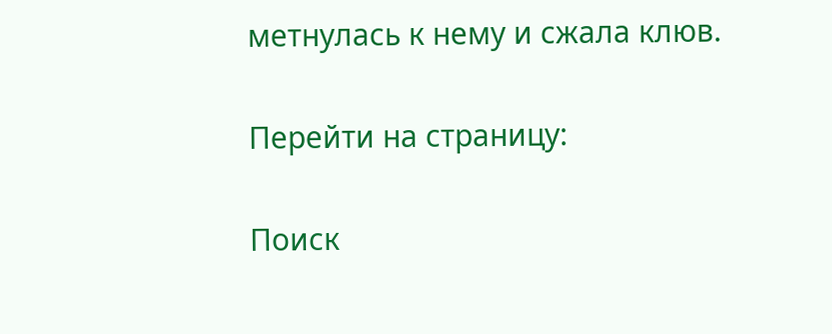метнулась к нему и сжала клюв.

Перейти на страницу:

Поиск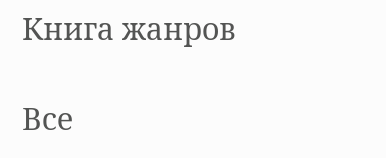Книга жанров

Все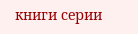книги серии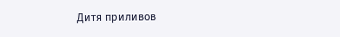Дитя приливов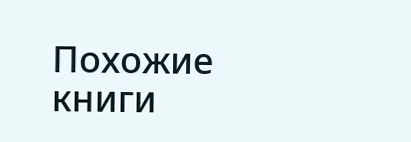Похожие книги